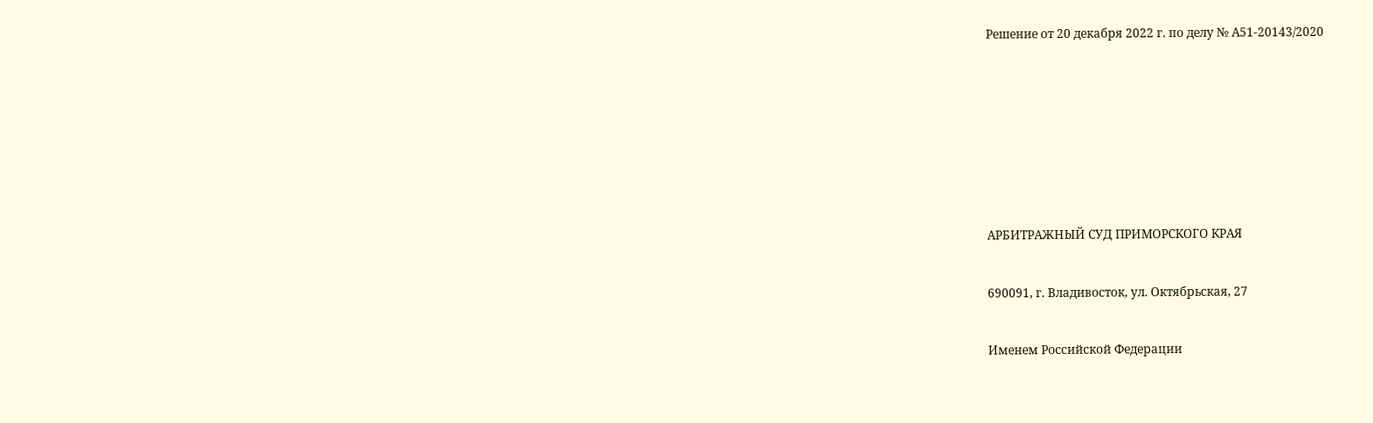Решение от 20 декабря 2022 г. по делу № А51-20143/2020






АРБИТРАЖНЫЙ СУД ПРИМОРСКОГО КРАЯ

690091, г. Владивосток, ул. Октябрьская, 27

Именем Российской Федерации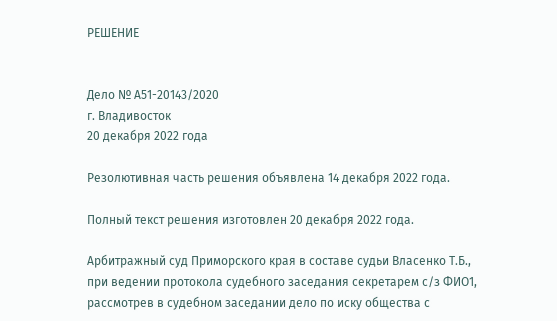РЕШЕНИЕ


Дело № А51-20143/2020
г. Владивосток
20 декабря 2022 года

Резолютивная часть решения объявлена 14 декабря 2022 года.

Полный текст решения изготовлен 20 декабря 2022 года.

Арбитражный суд Приморского края в составе судьи Власенко Т.Б., при ведении протокола судебного заседания секретарем с/з ФИО1, рассмотрев в судебном заседании дело по иску общества с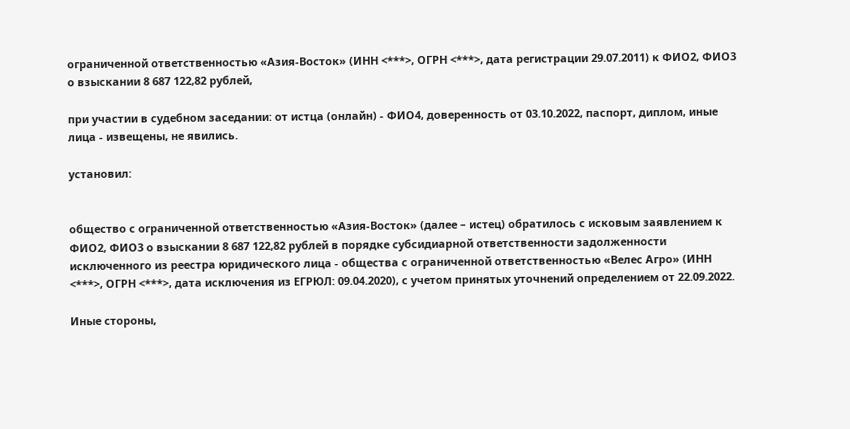ограниченной ответственностью «Азия-Восток» (ИНН <***>, ОГРН <***>, дата регистрации 29.07.2011) к ФИО2, ФИО3 о взыскании 8 687 122,82 рублей,

при участии в судебном заседании: от истца (онлайн) - ФИО4, доверенность от 03.10.2022, паспорт, диплом, иные лица - извещены, не явились.

установил:


общество с ограниченной ответственностью «Азия-Восток» (далее – истец) обратилось с исковым заявлением к ФИО2, ФИО3 о взыскании 8 687 122,82 рублей в порядке субсидиарной ответственности задолженности исключенного из реестра юридического лица - общества с ограниченной ответственностью «Велес Агро» (ИНН <***>, ОГРН <***>, дата исключения из ЕГРЮЛ: 09.04.2020), с учетом принятых уточнений определением от 22.09.2022.

Иные стороны,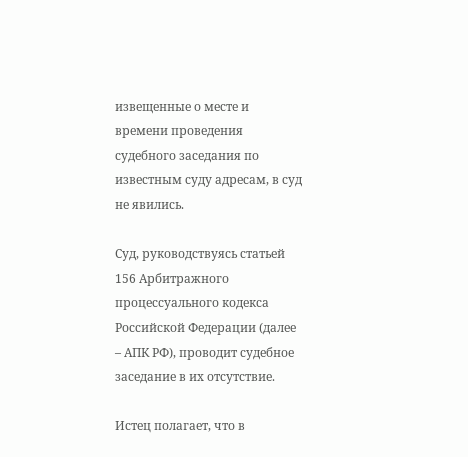извещенные о месте и времени проведения судебного заседания по известным суду адресам, в суд не явились.

Суд, руководствуясь статьей 156 Арбитражного процессуального кодекса Российской Федерации (далее – АПК РФ), проводит судебное заседание в их отсутствие.

Истец полагает, что в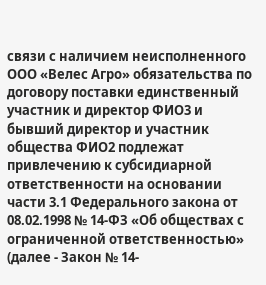связи с наличием неисполненного ООО «Велес Агро» обязательства по договору поставки единственный участник и директор ФИО3 и бывший директор и участник общества ФИО2 подлежат привлечению к субсидиарной ответственности на основании части 3.1 Федерального закона от 08.02.1998 № 14-ФЗ «Об обществах с ограниченной ответственностью» (далее - Закон № 14-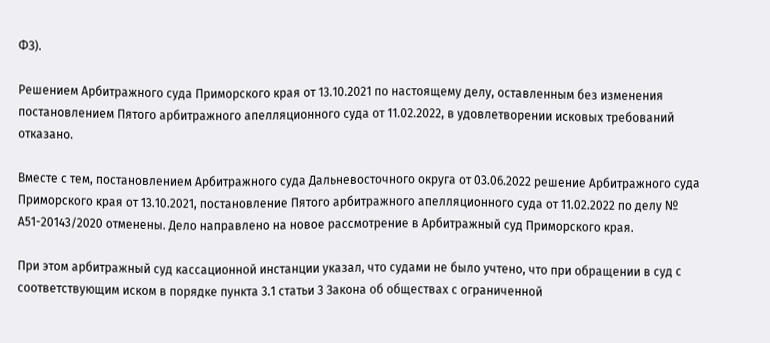ФЗ).

Решением Арбитражного суда Приморского края от 13.10.2021 по настоящему делу, оставленным без изменения постановлением Пятого арбитражного апелляционного суда от 11.02.2022, в удовлетворении исковых требований отказано.

Вместе с тем, постановлением Арбитражного суда Дальневосточного округа от 03.06.2022 решение Арбитражного суда Приморского края от 13.10.2021, постановление Пятого арбитражного апелляционного суда от 11.02.2022 по делу № А51-20143/2020 отменены. Дело направлено на новое рассмотрение в Арбитражный суд Приморского края.

При этом арбитражный суд кассационной инстанции указал, что судами не было учтено, что при обращении в суд с соответствующим иском в порядке пункта 3.1 статьи 3 Закона об обществах с ограниченной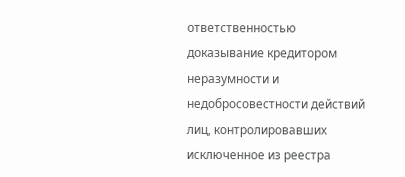ответственностью доказывание кредитором неразумности и недобросовестности действий лиц, контролировавших исключенное из реестра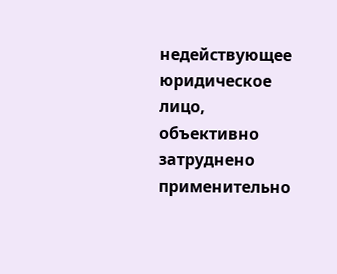недействующее юридическое лицо, объективно затруднено применительно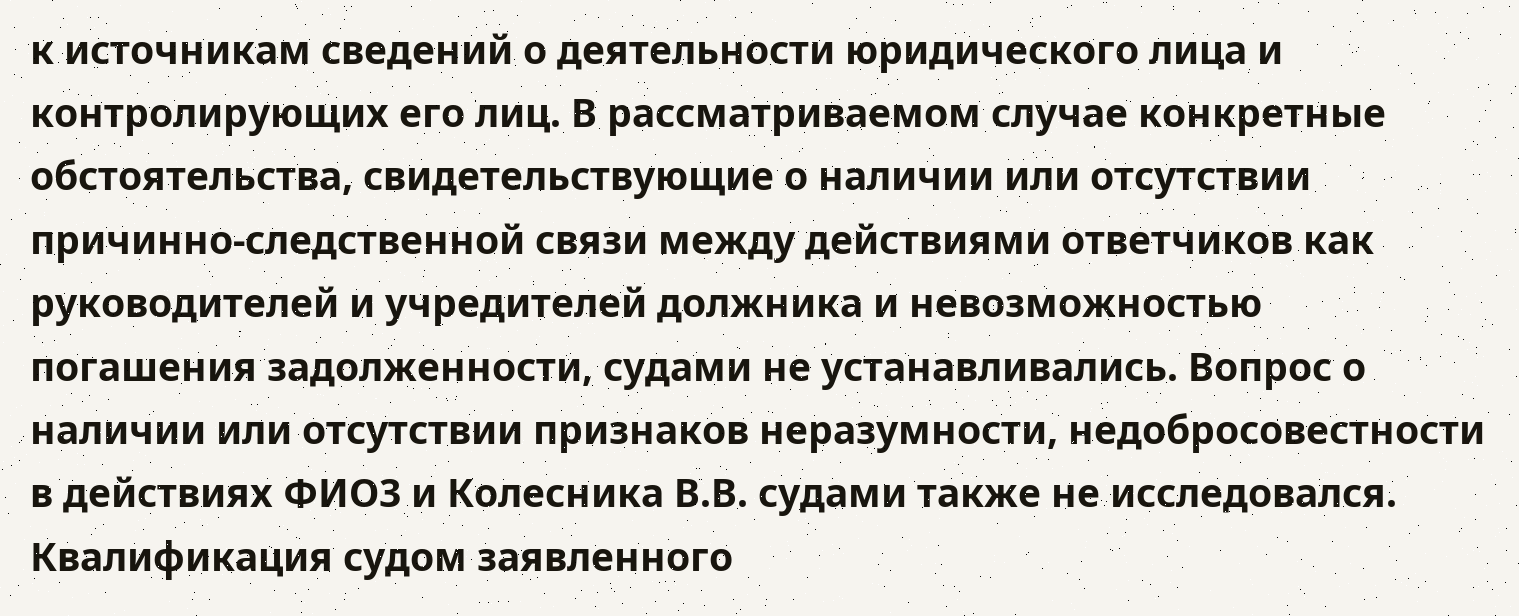к источникам сведений о деятельности юридического лица и контролирующих его лиц. В рассматриваемом случае конкретные обстоятельства, свидетельствующие о наличии или отсутствии причинно-следственной связи между действиями ответчиков как руководителей и учредителей должника и невозможностью погашения задолженности, судами не устанавливались. Вопрос о наличии или отсутствии признаков неразумности, недобросовестности в действиях ФИО3 и Колесника В.В. судами также не исследовался. Квалификация судом заявленного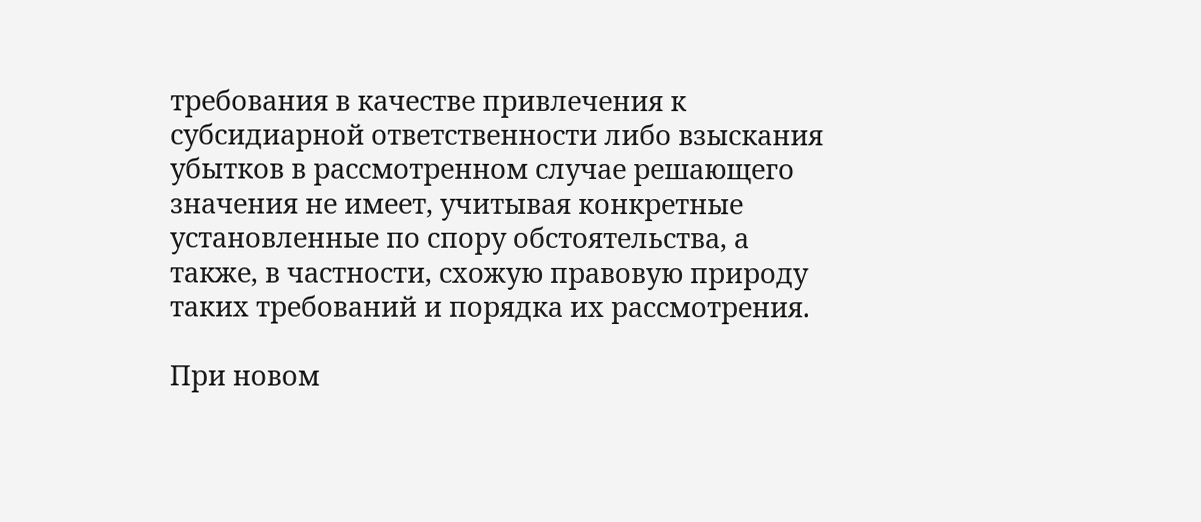требования в качестве привлечения к субсидиарной ответственности либо взыскания убытков в рассмотренном случае решающего значения не имеет, учитывая конкретные установленные по спору обстоятельства, а также, в частности, схожую правовую природу таких требований и порядка их рассмотрения.

При новом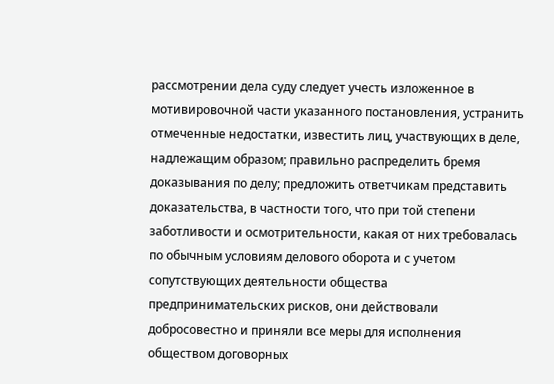рассмотрении дела суду следует учесть изложенное в мотивировочной части указанного постановления, устранить отмеченные недостатки, известить лиц, участвующих в деле, надлежащим образом; правильно распределить бремя доказывания по делу; предложить ответчикам представить доказательства, в частности того, что при той степени заботливости и осмотрительности, какая от них требовалась по обычным условиям делового оборота и с учетом сопутствующих деятельности общества предпринимательских рисков, они действовали добросовестно и приняли все меры для исполнения обществом договорных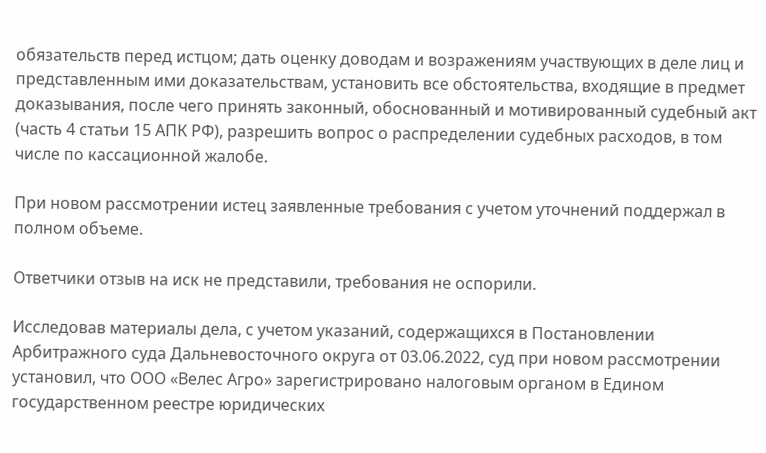обязательств перед истцом; дать оценку доводам и возражениям участвующих в деле лиц и представленным ими доказательствам, установить все обстоятельства, входящие в предмет доказывания, после чего принять законный, обоснованный и мотивированный судебный акт (часть 4 статьи 15 АПК РФ), разрешить вопрос о распределении судебных расходов, в том числе по кассационной жалобе.

При новом рассмотрении истец заявленные требования с учетом уточнений поддержал в полном объеме.

Ответчики отзыв на иск не представили, требования не оспорили.

Исследовав материалы дела, с учетом указаний, содержащихся в Постановлении Арбитражного суда Дальневосточного округа от 03.06.2022, суд при новом рассмотрении установил, что ООО «Велес Агро» зарегистрировано налоговым органом в Едином государственном реестре юридических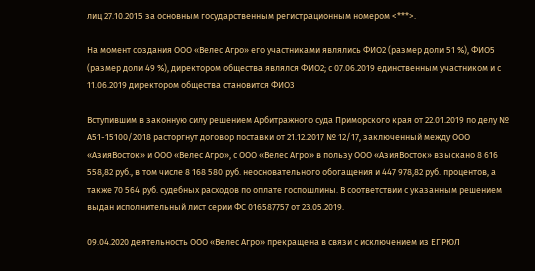лиц 27.10.2015 за основным государственным регистрационным номером <***>.

На момент создания ООО «Велес Агро» его участниками являлись ФИО2 (размер доли 51 %), ФИО5 (размер доли 49 %), директором общества являлся ФИО2; с 07.06.2019 единственным участником и с 11.06.2019 директором общества становится ФИО3

Вступившим в законную силу решением Арбитражного суда Приморского края от 22.01.2019 по делу № А51-15100/2018 расторгнут договор поставки от 21.12.2017 № 12/17, заключенный между ООО «АзияВосток» и ООО «Велес Агро», с ООО «Велес Агро» в пользу ООО «АзияВосток» взыскано 8 616 558,82 руб., в том числе 8 168 580 руб. неосновательного обогащения и 447 978,82 руб. процентов, а также 70 564 руб. судебных расходов по оплате госпошлины. В соответствии с указанным решением выдан исполнительный лист серии ФС 016587757 от 23.05.2019.

09.04.2020 деятельность ООО «Велес Агро» прекращена в связи с исключением из ЕГРЮЛ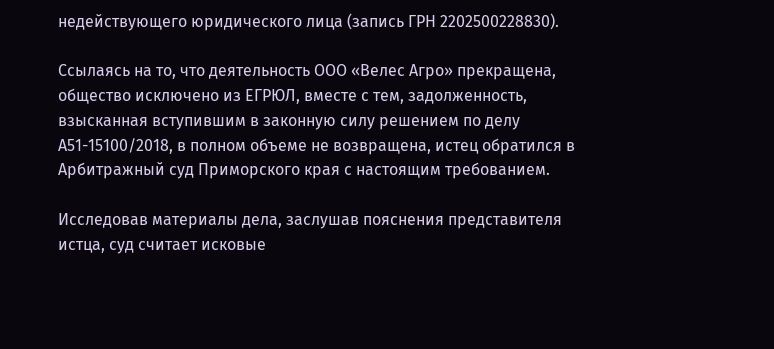недействующего юридического лица (запись ГРН 2202500228830).

Ссылаясь на то, что деятельность ООО «Велес Агро» прекращена, общество исключено из ЕГРЮЛ, вместе с тем, задолженность, взысканная вступившим в законную силу решением по делу А51-15100/2018, в полном объеме не возвращена, истец обратился в Арбитражный суд Приморского края с настоящим требованием.

Исследовав материалы дела, заслушав пояснения представителя истца, суд считает исковые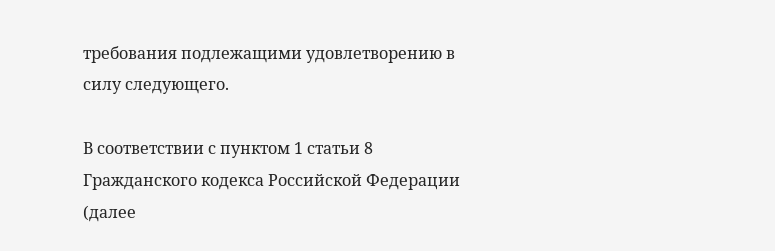требования подлежащими удовлетворению в силу следующего.

В соответствии с пунктом 1 статьи 8 Гражданского кодекса Российской Федерации (далее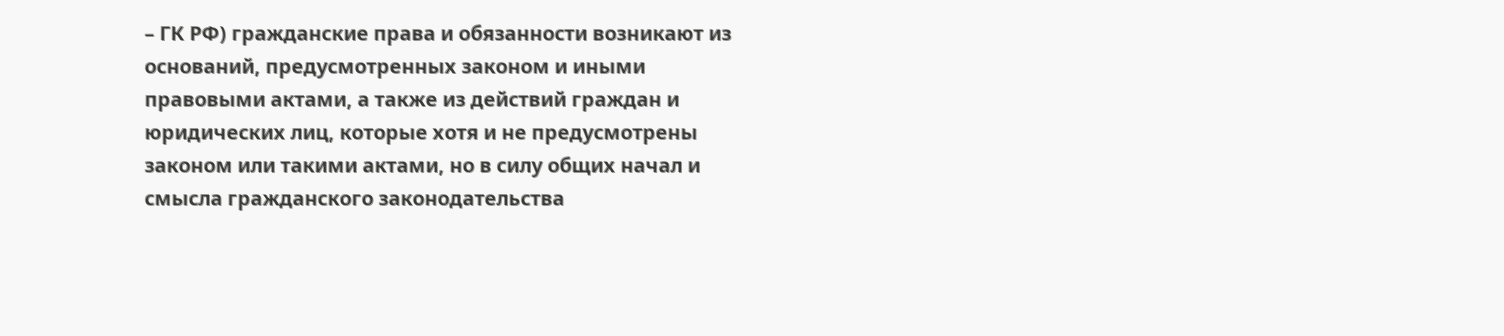– ГК РФ) гражданские права и обязанности возникают из оснований, предусмотренных законом и иными правовыми актами, а также из действий граждан и юридических лиц, которые хотя и не предусмотрены законом или такими актами, но в силу общих начал и смысла гражданского законодательства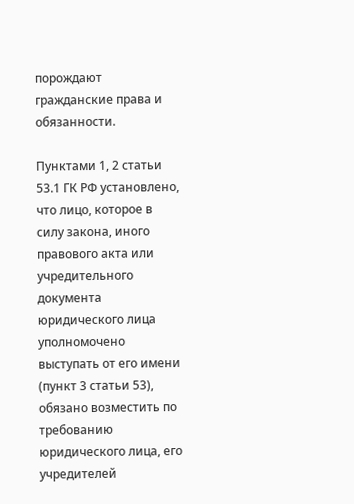порождают гражданские права и обязанности.

Пунктами 1, 2 статьи 53.1 ГК РФ установлено, что лицо, которое в силу закона, иного правового акта или учредительного документа юридического лица уполномочено выступать от его имени (пункт 3 статьи 53), обязано возместить по требованию юридического лица, его учредителей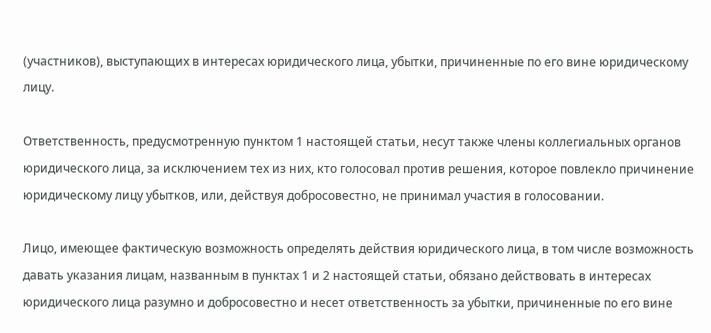(участников), выступающих в интересах юридического лица, убытки, причиненные по его вине юридическому лицу.

Ответственность, предусмотренную пунктом 1 настоящей статьи, несут также члены коллегиальных органов юридического лица, за исключением тех из них, кто голосовал против решения, которое повлекло причинение юридическому лицу убытков, или, действуя добросовестно, не принимал участия в голосовании.

Лицо, имеющее фактическую возможность определять действия юридического лица, в том числе возможность давать указания лицам, названным в пунктах 1 и 2 настоящей статьи, обязано действовать в интересах юридического лица разумно и добросовестно и несет ответственность за убытки, причиненные по его вине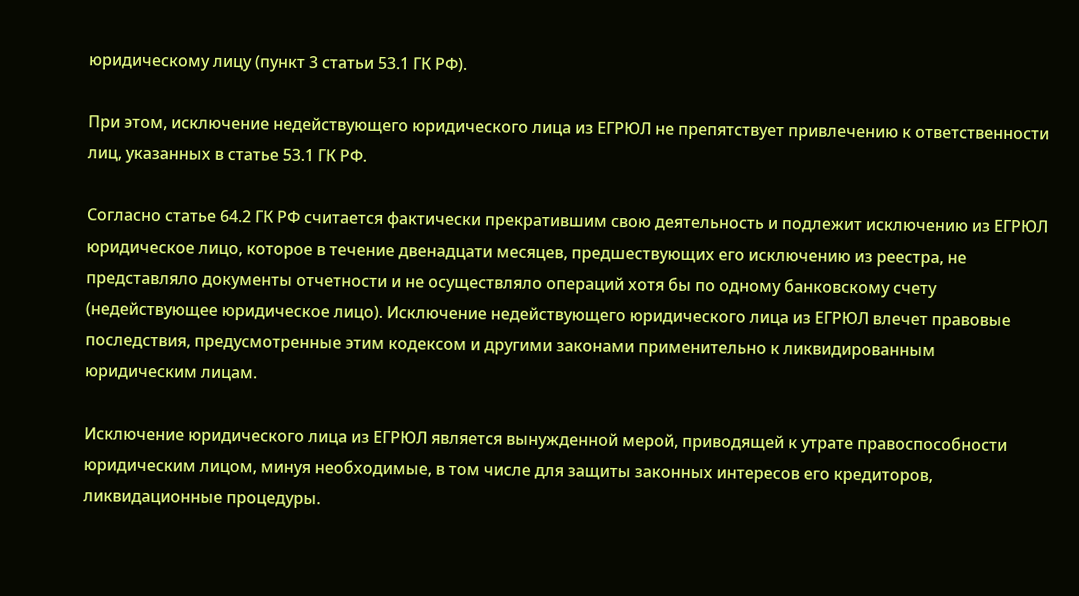юридическому лицу (пункт 3 статьи 53.1 ГК РФ).

При этом, исключение недействующего юридического лица из ЕГРЮЛ не препятствует привлечению к ответственности лиц, указанных в статье 53.1 ГК РФ.

Согласно статье 64.2 ГК РФ считается фактически прекратившим свою деятельность и подлежит исключению из ЕГРЮЛ юридическое лицо, которое в течение двенадцати месяцев, предшествующих его исключению из реестра, не представляло документы отчетности и не осуществляло операций хотя бы по одному банковскому счету (недействующее юридическое лицо). Исключение недействующего юридического лица из ЕГРЮЛ влечет правовые последствия, предусмотренные этим кодексом и другими законами применительно к ликвидированным юридическим лицам.

Исключение юридического лица из ЕГРЮЛ является вынужденной мерой, приводящей к утрате правоспособности юридическим лицом, минуя необходимые, в том числе для защиты законных интересов его кредиторов, ликвидационные процедуры.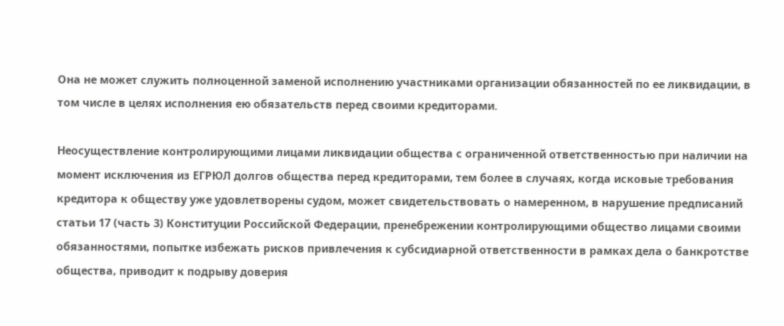Она не может служить полноценной заменой исполнению участниками организации обязанностей по ее ликвидации, в том числе в целях исполнения ею обязательств перед своими кредиторами.

Неосуществление контролирующими лицами ликвидации общества с ограниченной ответственностью при наличии на момент исключения из ЕГРЮЛ долгов общества перед кредиторами, тем более в случаях, когда исковые требования кредитора к обществу уже удовлетворены судом, может свидетельствовать о намеренном, в нарушение предписаний статьи 17 (часть 3) Конституции Российской Федерации, пренебрежении контролирующими общество лицами своими обязанностями, попытке избежать рисков привлечения к субсидиарной ответственности в рамках дела о банкротстве общества, приводит к подрыву доверия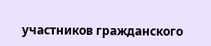участников гражданского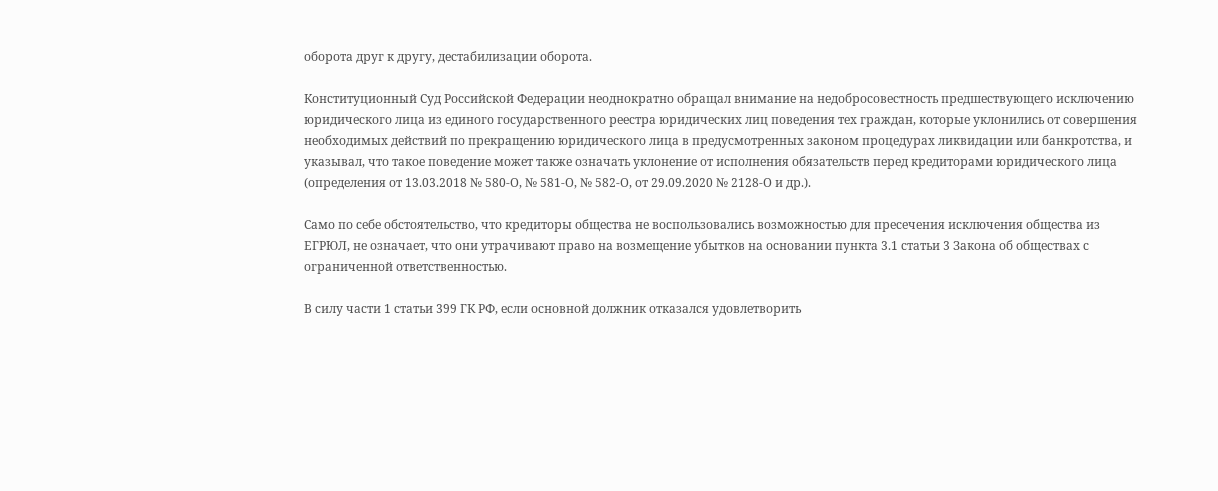оборота друг к другу, дестабилизации оборота.

Конституционный Суд Российской Федерации неоднократно обращал внимание на недобросовестность предшествующего исключению юридического лица из единого государственного реестра юридических лиц поведения тех граждан, которые уклонились от совершения необходимых действий по прекращению юридического лица в предусмотренных законом процедурах ликвидации или банкротства, и указывал, что такое поведение может также означать уклонение от исполнения обязательств перед кредиторами юридического лица (определения от 13.03.2018 № 580-О, № 581-О, № 582-О, от 29.09.2020 № 2128-О и др.).

Само по себе обстоятельство, что кредиторы общества не воспользовались возможностью для пресечения исключения общества из ЕГРЮЛ, не означает, что они утрачивают право на возмещение убытков на основании пункта 3.1 статьи 3 Закона об обществах с ограниченной ответственностью.

В силу части 1 статьи 399 ГК РФ, если основной должник отказался удовлетворить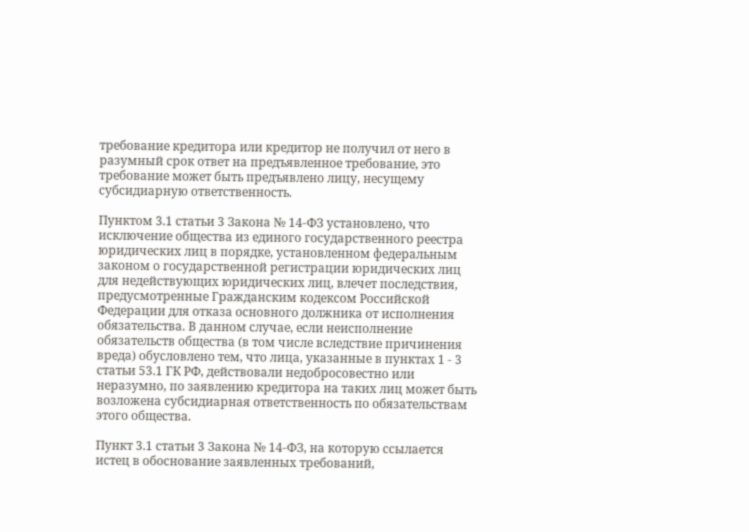требование кредитора или кредитор не получил от него в разумный срок ответ на предъявленное требование, это требование может быть предъявлено лицу, несущему субсидиарную ответственность.

Пунктом 3.1 статьи 3 Закона № 14-ФЗ установлено, что исключение общества из единого государственного реестра юридических лиц в порядке, установленном федеральным законом о государственной регистрации юридических лиц для недействующих юридических лиц, влечет последствия, предусмотренные Гражданским кодексом Российской Федерации для отказа основного должника от исполнения обязательства. В данном случае, если неисполнение обязательств общества (в том числе вследствие причинения вреда) обусловлено тем, что лица, указанные в пунктах 1 - 3 статьи 53.1 ГК РФ, действовали недобросовестно или неразумно, по заявлению кредитора на таких лиц может быть возложена субсидиарная ответственность по обязательствам этого общества.

Пункт 3.1 статьи 3 Закона № 14-ФЗ, на которую ссылается истец в обоснование заявленных требований,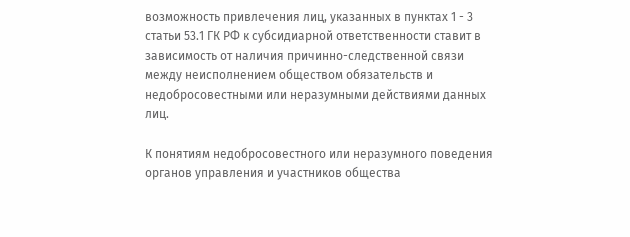возможность привлечения лиц, указанных в пунктах 1 - 3 статьи 53.1 ГК РФ к субсидиарной ответственности ставит в зависимость от наличия причинно-следственной связи между неисполнением обществом обязательств и недобросовестными или неразумными действиями данных лиц.

К понятиям недобросовестного или неразумного поведения органов управления и участников общества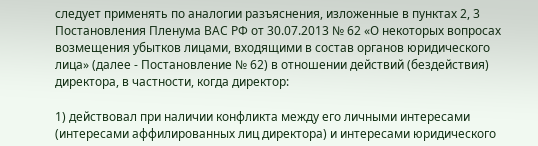следует применять по аналогии разъяснения, изложенные в пунктах 2, 3 Постановления Пленума ВАС РФ от 30.07.2013 № 62 «О некоторых вопросах возмещения убытков лицами, входящими в состав органов юридического лица» (далее - Постановление № 62) в отношении действий (бездействия) директора, в частности, когда директор:

1) действовал при наличии конфликта между его личными интересами (интересами аффилированных лиц директора) и интересами юридического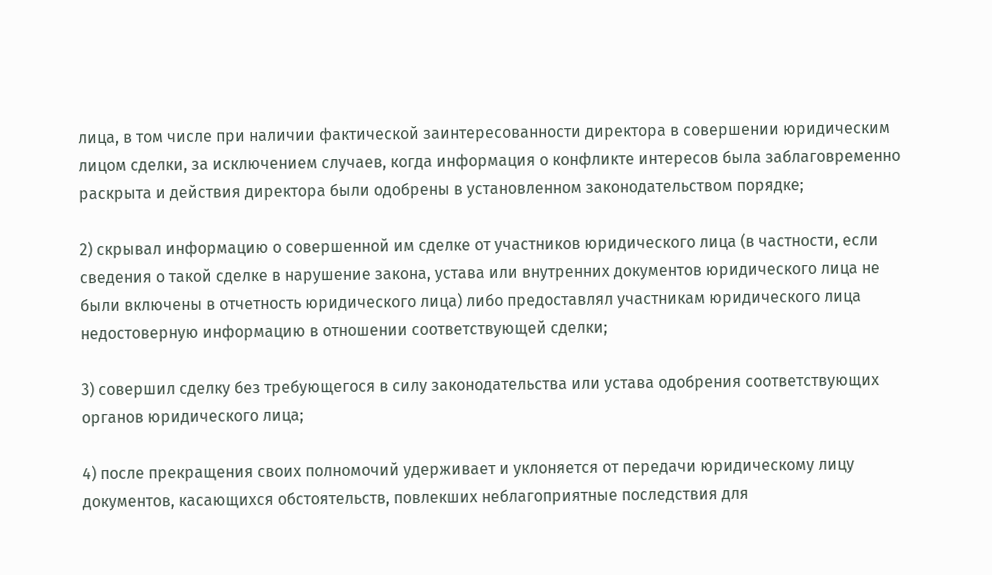лица, в том числе при наличии фактической заинтересованности директора в совершении юридическим лицом сделки, за исключением случаев, когда информация о конфликте интересов была заблаговременно раскрыта и действия директора были одобрены в установленном законодательством порядке;

2) скрывал информацию о совершенной им сделке от участников юридического лица (в частности, если сведения о такой сделке в нарушение закона, устава или внутренних документов юридического лица не были включены в отчетность юридического лица) либо предоставлял участникам юридического лица недостоверную информацию в отношении соответствующей сделки;

3) совершил сделку без требующегося в силу законодательства или устава одобрения соответствующих органов юридического лица;

4) после прекращения своих полномочий удерживает и уклоняется от передачи юридическому лицу документов, касающихся обстоятельств, повлекших неблагоприятные последствия для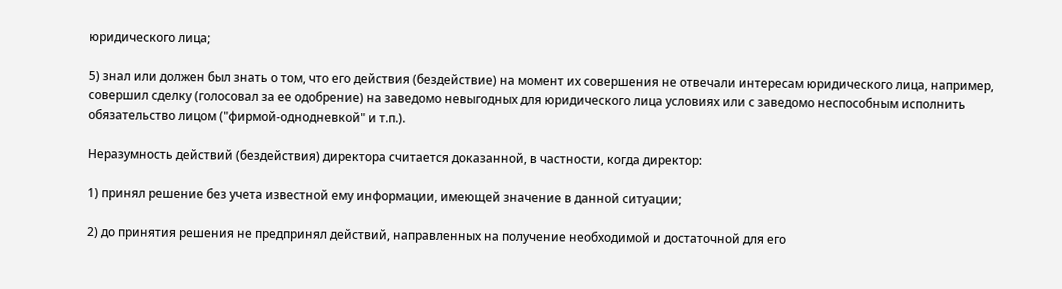юридического лица;

5) знал или должен был знать о том, что его действия (бездействие) на момент их совершения не отвечали интересам юридического лица, например, совершил сделку (голосовал за ее одобрение) на заведомо невыгодных для юридического лица условиях или с заведомо неспособным исполнить обязательство лицом ("фирмой-однодневкой" и т.п.).

Неразумность действий (бездействия) директора считается доказанной, в частности, когда директор:

1) принял решение без учета известной ему информации, имеющей значение в данной ситуации;

2) до принятия решения не предпринял действий, направленных на получение необходимой и достаточной для его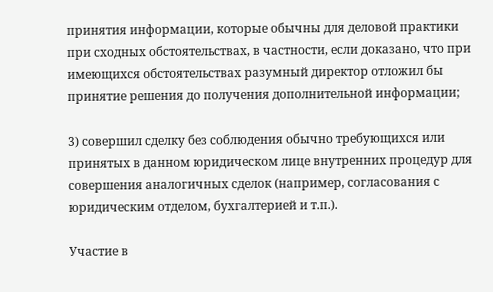принятия информации, которые обычны для деловой практики при сходных обстоятельствах, в частности, если доказано, что при имеющихся обстоятельствах разумный директор отложил бы принятие решения до получения дополнительной информации;

3) совершил сделку без соблюдения обычно требующихся или принятых в данном юридическом лице внутренних процедур для совершения аналогичных сделок (например, согласования с юридическим отделом, бухгалтерией и т.п.).

Участие в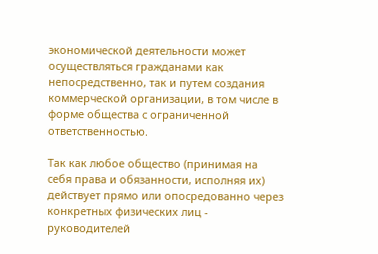экономической деятельности может осуществляться гражданами как непосредственно, так и путем создания коммерческой организации, в том числе в форме общества с ограниченной ответственностью.

Так как любое общество (принимая на себя права и обязанности, исполняя их) действует прямо или опосредованно через конкретных физических лиц - руководителей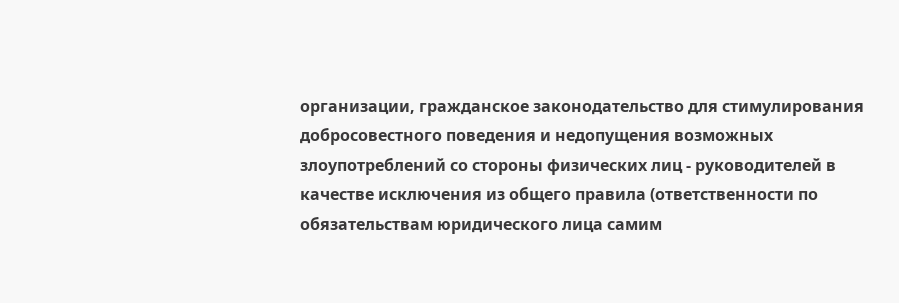организации, гражданское законодательство для стимулирования добросовестного поведения и недопущения возможных злоупотреблений со стороны физических лиц - руководителей в качестве исключения из общего правила (ответственности по обязательствам юридического лица самим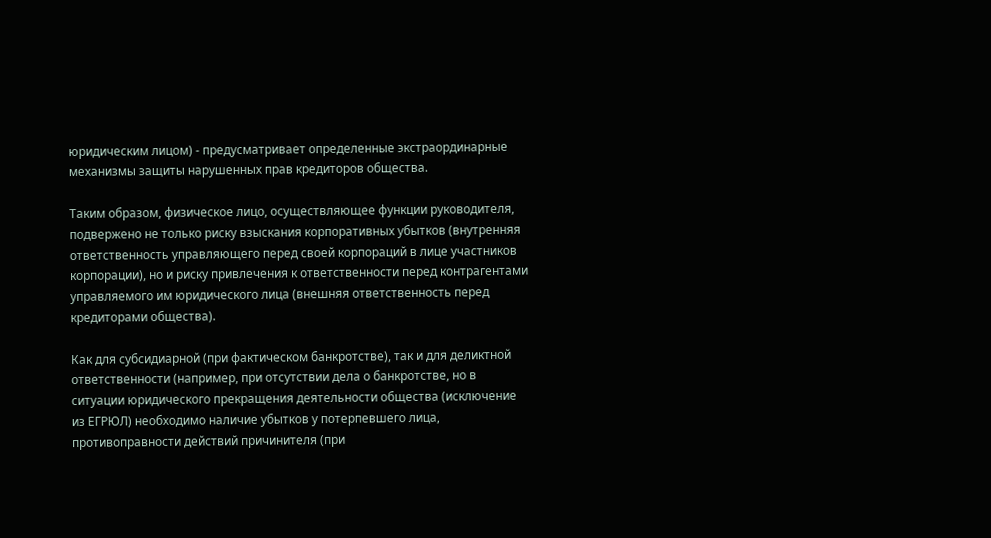юридическим лицом) - предусматривает определенные экстраординарные механизмы защиты нарушенных прав кредиторов общества.

Таким образом, физическое лицо, осуществляющее функции руководителя, подвержено не только риску взыскания корпоративных убытков (внутренняя ответственность управляющего перед своей корпораций в лице участников корпорации), но и риску привлечения к ответственности перед контрагентами управляемого им юридического лица (внешняя ответственность перед кредиторами общества).

Как для субсидиарной (при фактическом банкротстве), так и для деликтной ответственности (например, при отсутствии дела о банкротстве, но в ситуации юридического прекращения деятельности общества (исключение из ЕГРЮЛ) необходимо наличие убытков у потерпевшего лица, противоправности действий причинителя (при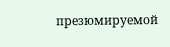презюмируемой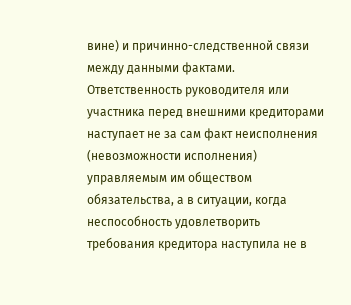вине) и причинно-следственной связи между данными фактами. Ответственность руководителя или участника перед внешними кредиторами наступает не за сам факт неисполнения (невозможности исполнения) управляемым им обществом обязательства, а в ситуации, когда неспособность удовлетворить требования кредитора наступила не в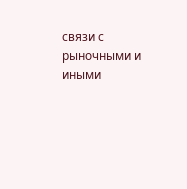связи с рыночными и иными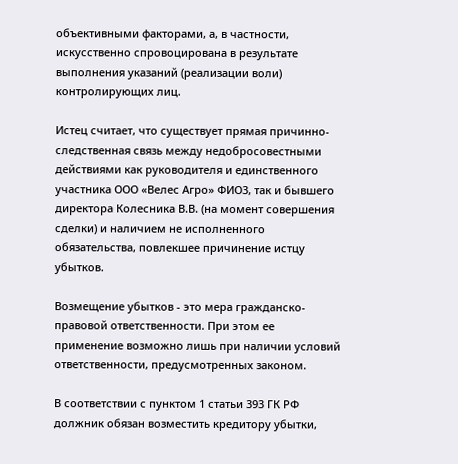объективными факторами, а, в частности, искусственно спровоцирована в результате выполнения указаний (реализации воли) контролирующих лиц.

Истец считает, что существует прямая причинно-следственная связь между недобросовестными действиями как руководителя и единственного участника ООО «Велес Агро» ФИО3, так и бывшего директора Колесника В.В. (на момент совершения сделки) и наличием не исполненного обязательства, повлекшее причинение истцу убытков.

Возмещение убытков - это мера гражданско-правовой ответственности. При этом ее применение возможно лишь при наличии условий ответственности, предусмотренных законом.

В соответствии с пунктом 1 статьи 393 ГК РФ должник обязан возместить кредитору убытки,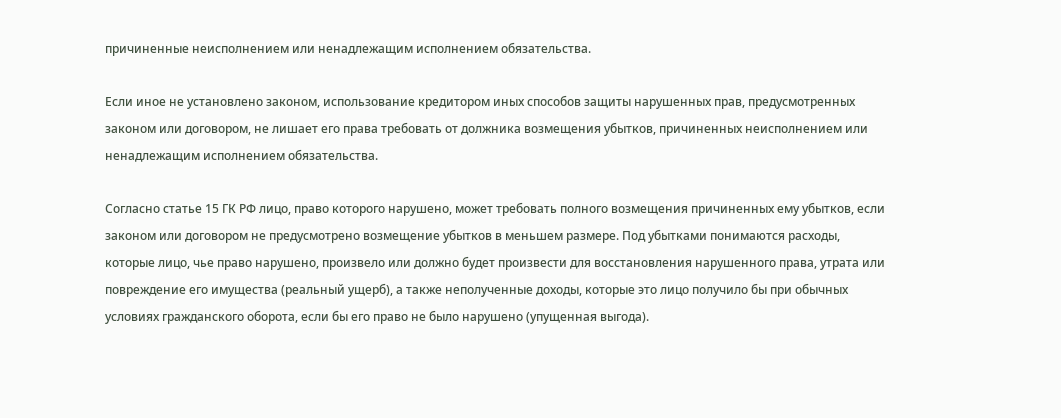причиненные неисполнением или ненадлежащим исполнением обязательства.

Если иное не установлено законом, использование кредитором иных способов защиты нарушенных прав, предусмотренных законом или договором, не лишает его права требовать от должника возмещения убытков, причиненных неисполнением или ненадлежащим исполнением обязательства.

Согласно статье 15 ГК РФ лицо, право которого нарушено, может требовать полного возмещения причиненных ему убытков, если законом или договором не предусмотрено возмещение убытков в меньшем размере. Под убытками понимаются расходы, которые лицо, чье право нарушено, произвело или должно будет произвести для восстановления нарушенного права, утрата или повреждение его имущества (реальный ущерб), а также неполученные доходы, которые это лицо получило бы при обычных условиях гражданского оборота, если бы его право не было нарушено (упущенная выгода).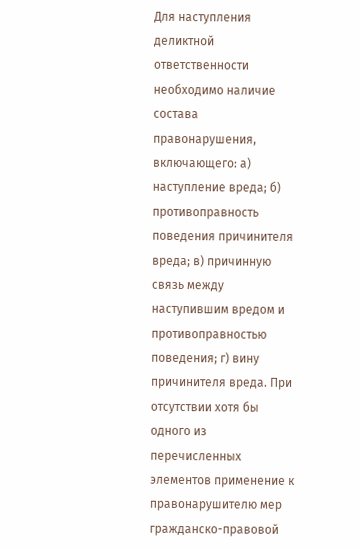Для наступления деликтной ответственности необходимо наличие состава правонарушения, включающего: а) наступление вреда; б) противоправность поведения причинителя вреда; в) причинную связь между наступившим вредом и противоправностью поведения; г) вину причинителя вреда. При отсутствии хотя бы одного из перечисленных элементов применение к правонарушителю мер гражданско-правовой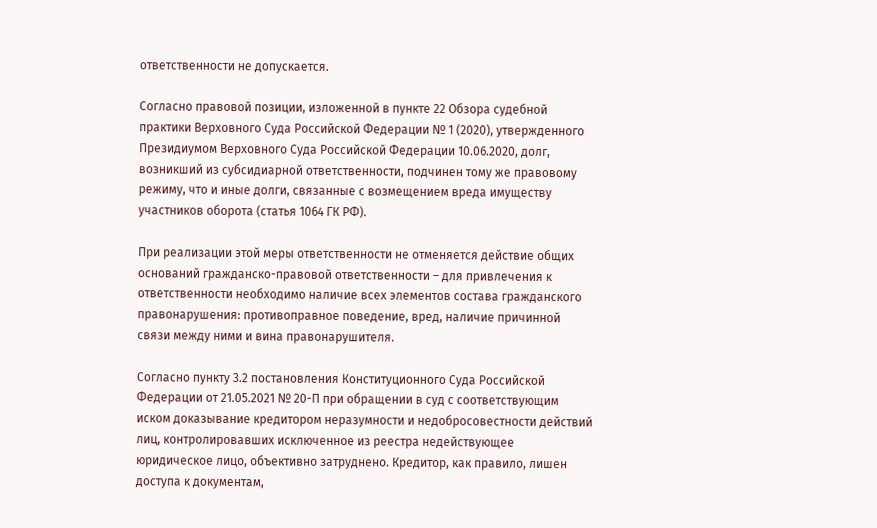ответственности не допускается.

Согласно правовой позиции, изложенной в пункте 22 Обзора судебной практики Верховного Суда Российской Федерации № 1 (2020), утвержденного Президиумом Верховного Суда Российской Федерации 10.06.2020, долг, возникший из субсидиарной ответственности, подчинен тому же правовому режиму, что и иные долги, связанные с возмещением вреда имуществу участников оборота (статья 1064 ГК РФ).

При реализации этой меры ответственности не отменяется действие общих оснований гражданско-правовой ответственности – для привлечения к ответственности необходимо наличие всех элементов состава гражданского правонарушения: противоправное поведение, вред, наличие причинной связи между ними и вина правонарушителя.

Согласно пункту 3.2 постановления Конституционного Суда Российской Федерации от 21.05.2021 № 20-П при обращении в суд с соответствующим иском доказывание кредитором неразумности и недобросовестности действий лиц, контролировавших исключенное из реестра недействующее юридическое лицо, объективно затруднено. Кредитор, как правило, лишен доступа к документам,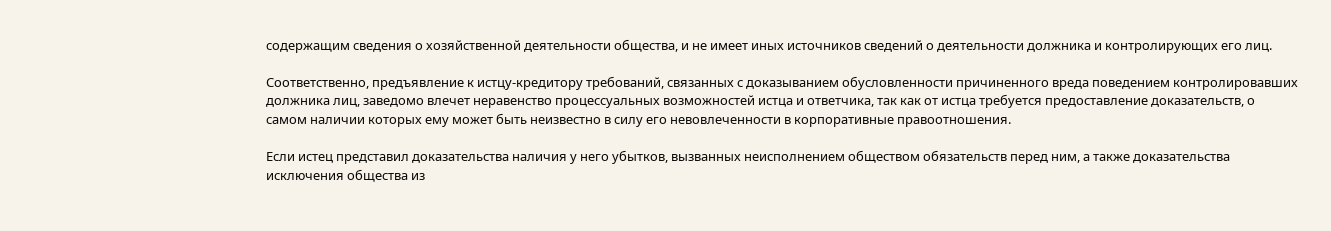содержащим сведения о хозяйственной деятельности общества, и не имеет иных источников сведений о деятельности должника и контролирующих его лиц.

Соответственно, предъявление к истцу-кредитору требований, связанных с доказыванием обусловленности причиненного вреда поведением контролировавших должника лиц, заведомо влечет неравенство процессуальных возможностей истца и ответчика, так как от истца требуется предоставление доказательств, о самом наличии которых ему может быть неизвестно в силу его невовлеченности в корпоративные правоотношения.

Если истец представил доказательства наличия у него убытков, вызванных неисполнением обществом обязательств перед ним, а также доказательства исключения общества из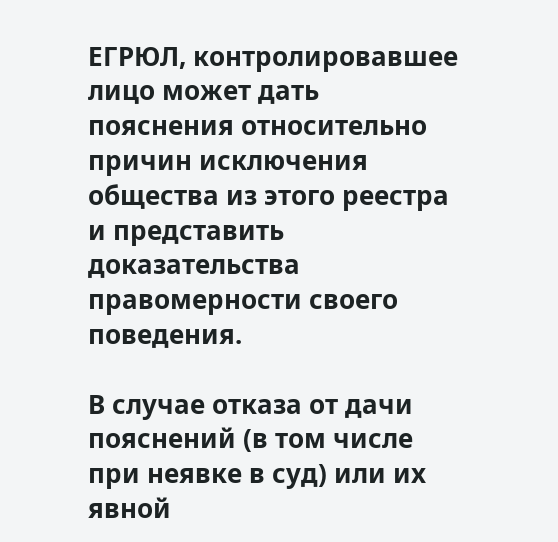ЕГРЮЛ, контролировавшее лицо может дать пояснения относительно причин исключения общества из этого реестра и представить доказательства правомерности своего поведения.

В случае отказа от дачи пояснений (в том числе при неявке в суд) или их явной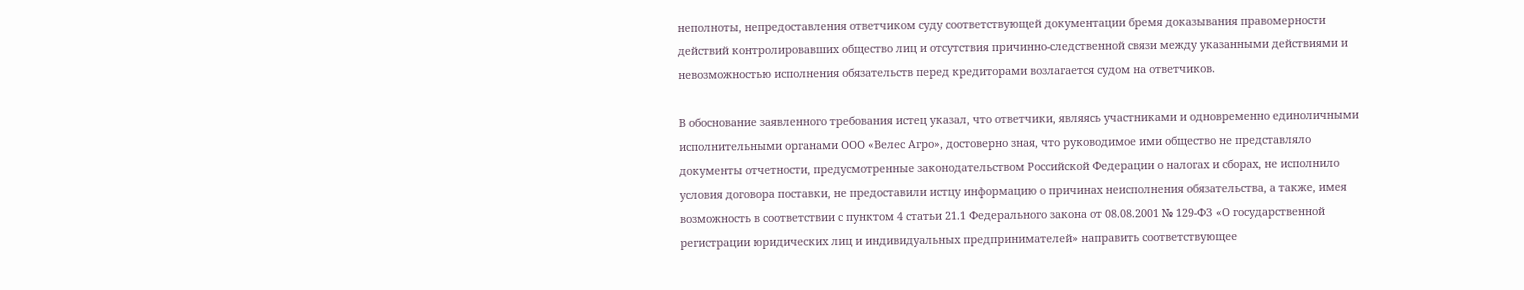неполноты, непредоставления ответчиком суду соответствующей документации бремя доказывания правомерности действий контролировавших общество лиц и отсутствия причинно-следственной связи между указанными действиями и невозможностью исполнения обязательств перед кредиторами возлагается судом на ответчиков.

В обоснование заявленного требования истец указал, что ответчики, являясь участниками и одновременно единоличными исполнительными органами ООО «Велес Агро», достоверно зная, что руководимое ими общество не представляло документы отчетности, предусмотренные законодательством Российской Федерации о налогах и сборах, не исполнило условия договора поставки, не предоставили истцу информацию о причинах неисполнения обязательства, а также, имея возможность в соответствии с пунктом 4 статьи 21.1 Федерального закона от 08.08.2001 № 129-ФЗ «О государственной регистрации юридических лиц и индивидуальных предпринимателей» направить соответствующее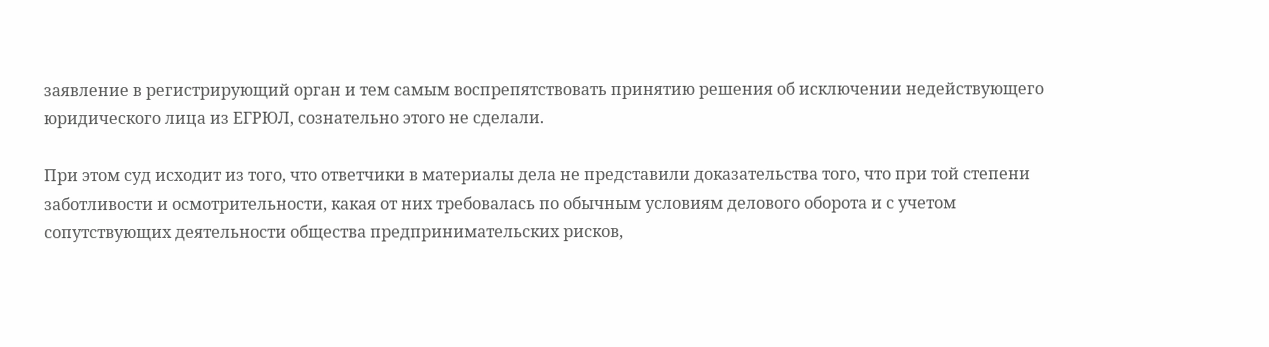заявление в регистрирующий орган и тем самым воспрепятствовать принятию решения об исключении недействующего юридического лица из ЕГРЮЛ, сознательно этого не сделали.

При этом суд исходит из того, что ответчики в материалы дела не представили доказательства того, что при той степени заботливости и осмотрительности, какая от них требовалась по обычным условиям делового оборота и с учетом сопутствующих деятельности общества предпринимательских рисков,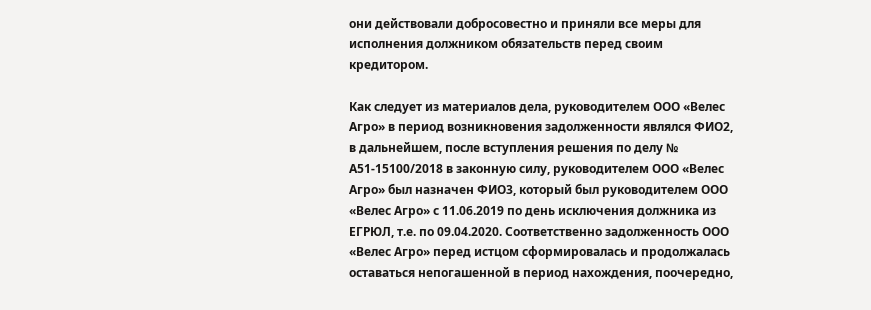они действовали добросовестно и приняли все меры для исполнения должником обязательств перед своим кредитором.

Как следует из материалов дела, руководителем ООО «Велес Агро» в период возникновения задолженности являлся ФИО2, в дальнейшем, после вступления решения по делу № А51-15100/2018 в законную силу, руководителем ООО «Велес Агро» был назначен ФИО3, который был руководителем ООО «Велес Агро» с 11.06.2019 по день исключения должника из ЕГРЮЛ, т.е. по 09.04.2020. Соответственно задолженность ООО «Велес Агро» перед истцом сформировалась и продолжалась оставаться непогашенной в период нахождения, поочередно,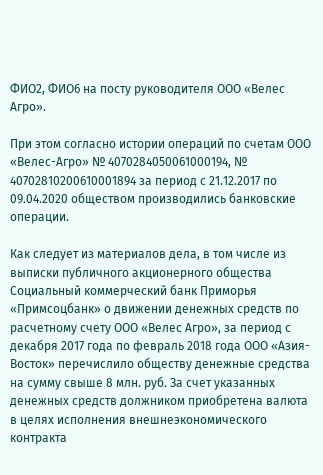ФИО2, ФИО6 на посту руководителя ООО «Велес Агро».

При этом согласно истории операций по счетам ООО «Велес-Агро» № 4070284050061000194, № 40702810200610001894 за период с 21.12.2017 по 09.04.2020 обществом производились банковские операции.

Как следует из материалов дела, в том числе из выписки публичного акционерного общества Социальный коммерческий банк Приморья «Примсоцбанк» о движении денежных средств по расчетному счету ООО «Велес Агро», за период с декабря 2017 года по февраль 2018 года ООО «Азия-Восток» перечислило обществу денежные средства на сумму свыше 8 млн. руб. За счет указанных денежных средств должником приобретена валюта в целях исполнения внешнеэкономического контракта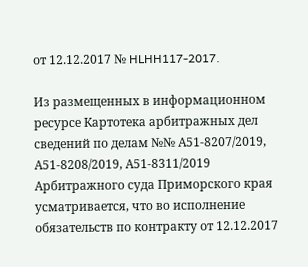от 12.12.2017 № HLHH117-2017.

Из размещенных в информационном ресурсе Картотека арбитражных дел сведений по делам №№ А51-8207/2019, А51-8208/2019, А51-8311/2019 Арбитражного суда Приморского края усматривается, что во исполнение обязательств по контракту от 12.12.2017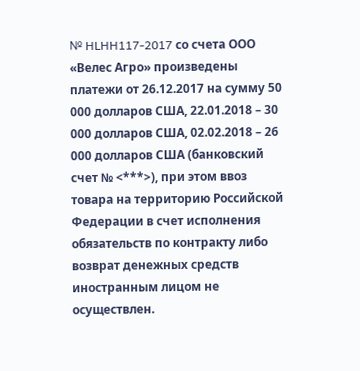№ HLHH117-2017 со счета ООО «Велес Агро» произведены платежи от 26.12.2017 на сумму 50 000 долларов США, 22.01.2018 – 30 000 долларов США, 02.02.2018 – 26 000 долларов США (банковский счет № <***>), при этом ввоз товара на территорию Российской Федерации в счет исполнения обязательств по контракту либо возврат денежных средств иностранным лицом не осуществлен.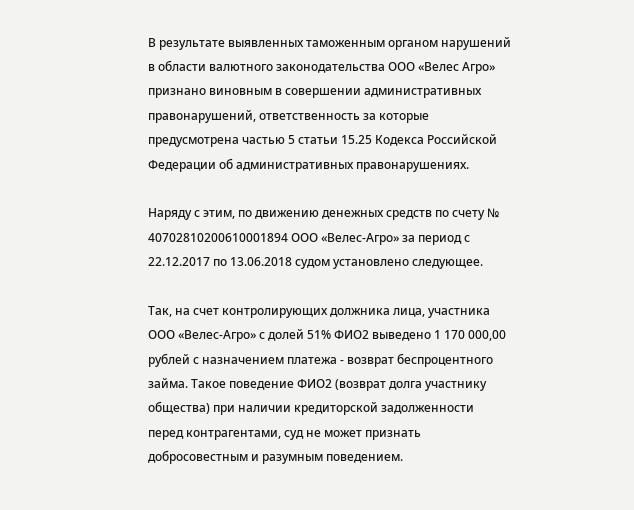В результате выявленных таможенным органом нарушений в области валютного законодательства ООО «Велес Агро» признано виновным в совершении административных правонарушений, ответственность за которые предусмотрена частью 5 статьи 15.25 Кодекса Российской Федерации об административных правонарушениях.

Наряду с этим, по движению денежных средств по счету № 40702810200610001894 ООО «Велес-Агро» за период с 22.12.2017 по 13.06.2018 судом установлено следующее.

Так, на счет контролирующих должника лица, участника ООО «Велес-Агро» с долей 51% ФИО2 выведено 1 170 000,00 рублей с назначением платежа - возврат беспроцентного займа. Такое поведение ФИО2 (возврат долга участнику общества) при наличии кредиторской задолженности перед контрагентами, суд не может признать добросовестным и разумным поведением.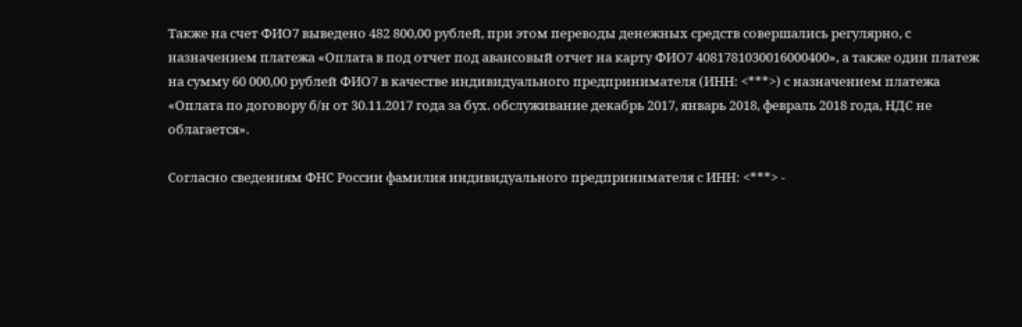Также на счет ФИО7 выведено 482 800,00 рублей, при этом переводы денежных средств совершались регулярно, с назначением платежа «Оплата в под отчет под авансовый отчет на карту ФИО7 4081781030016000400», а также один платеж на сумму 60 000,00 рублей ФИО7 в качестве индивидуального предпринимателя (ИНН: <***>) с назначением платежа «Оплата по договору б/н от 30.11.2017 года за бух. обслуживание декабрь 2017, январь 2018, февраль 2018 года, НДС не облагается».

Согласно сведениям ФНС России фамилия индивидуального предпринимателя с ИНН: <***> -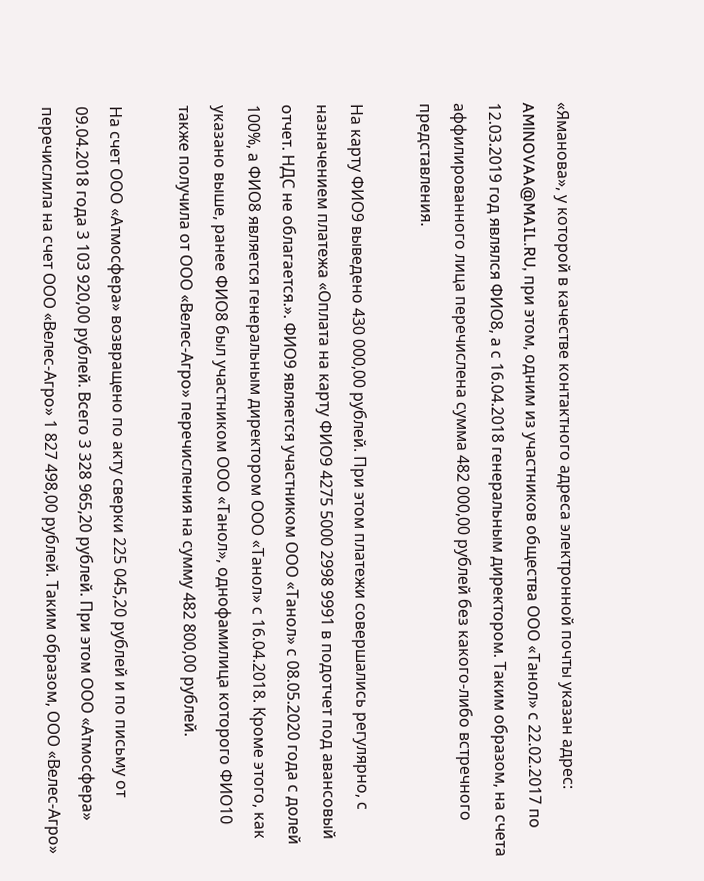«Яманова», у которой в качестве контактного адреса электронной почты указан адрес: AMlNOVAA@MAIL.RU, при этом, одним из участников общества ООО «Танол» с 22.02.2017 по 12.03.2019 год являлся ФИО8, а с 16.04.2018 генеральным директором. Таким образом, на счета аффилированного лица перечислена сумма 482 000,00 рублей без какого-либо встречного представления.

На карту ФИО9 выведено 430 000,00 рублей. При этом платежи совершались регулярно, с назначением платежа «Оплата на карту ФИО9 4275 5000 2998 9991 в подотчет под авансовый отчет. НДС не облагается.». ФИО9 является участником ООО «Танол» с 08.05.2020 года с долей 100%, а ФИО8 является генеральным директором ООО «Танол» с 16.04.2018. Кроме этого, как указано выше, ранее ФИО8 был участником ООО «Танол», однофамилица которого ФИО10 также получила от ООО «Велес-Агро» перечисления на сумму 482 800,00 рублей.

На счет ООО «Атмосфера» возвращено по акту сверки 225 045,20 рублей и по письму от 09.04.2018 года 3 103 920,00 рублей. Всего 3 328 965,20 рублей. При этом ООО «Атмосфера» перечислила на счет ООО «Велес-Агро» 1 827 498,00 рублей. Таким образом, ООО «Велес-Агро»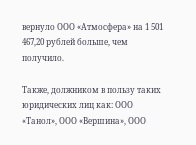вернуло ООО «Атмосфера» на 1 501 467,20 рублей больше, чем получило.

Также, должником в пользу таких юридических лиц как: ООО «Танол», ООО «Вершина», ООО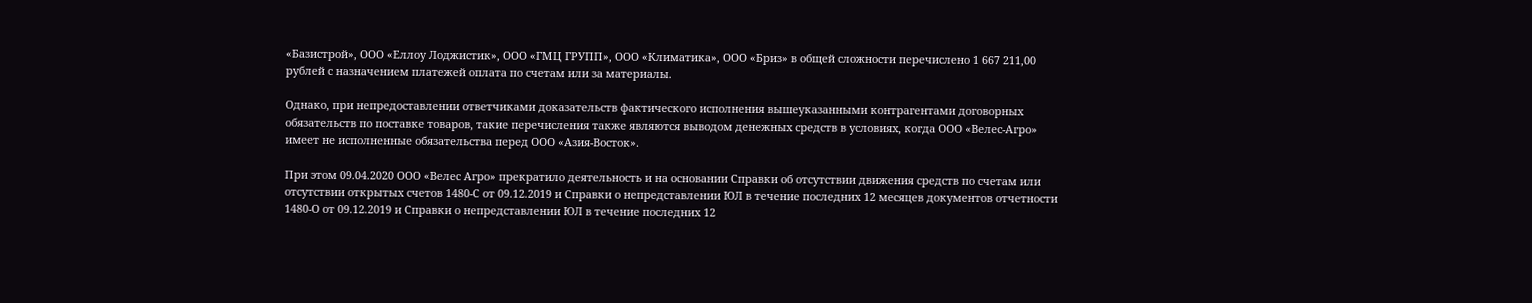«Базистрой», ООО «Еллоу Лоджистик», ООО «ГМЦ ГРУПП», ООО «Климатика», ООО «Бриз» в общей сложности перечислено 1 667 211,00 рублей с назначением платежей оплата по счетам или за материалы.

Однако, при непредоставлении ответчиками доказательств фактического исполнения вышеуказанными контрагентами договорных обязательств по поставке товаров, такие перечисления также являются выводом денежных средств в условиях, когда ООО «Велес-Агро» имеет не исполненные обязательства перед ООО «Азия-Восток».

При этом 09.04.2020 ООО «Велес Агро» прекратило деятельность и на основании Справки об отсутствии движения средств по счетам или отсутствии открытых счетов 1480-С от 09.12.2019 и Справки о непредставлении ЮЛ в течение последних 12 месяцев документов отчетности 1480-О от 09.12.2019 и Справки о непредставлении ЮЛ в течение последних 12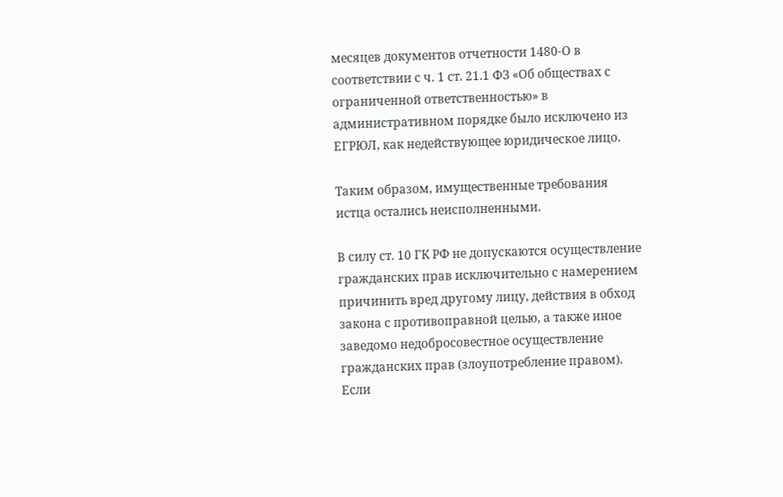месяцев документов отчетности 1480-О в соответствии с ч. 1 ст. 21.1 ФЗ «Об обществах с ограниченной ответственностью» в административном порядке было исключено из ЕГРЮЛ, как недействующее юридическое лицо.

Таким образом, имущественные требования истца остались неисполненными.

В силу ст. 10 ГК РФ не допускаются осуществление гражданских прав исключительно с намерением причинить вред другому лицу, действия в обход закона с противоправной целью, а также иное заведомо недобросовестное осуществление гражданских прав (злоупотребление правом). Если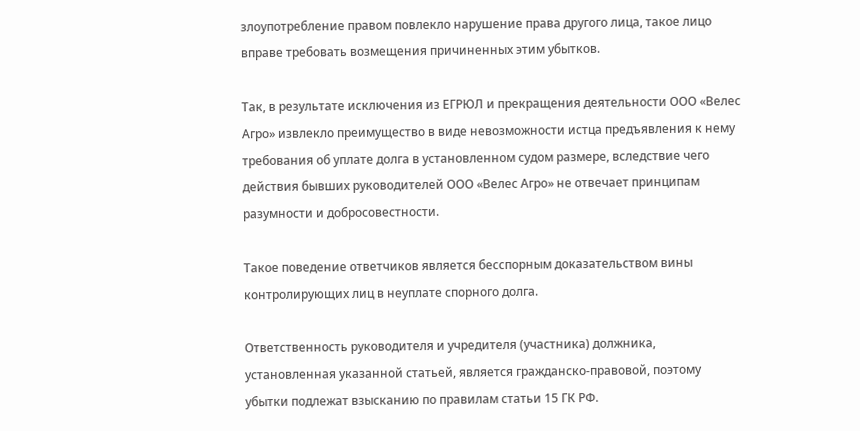злоупотребление правом повлекло нарушение права другого лица, такое лицо вправе требовать возмещения причиненных этим убытков.

Так, в результате исключения из ЕГРЮЛ и прекращения деятельности ООО «Велес Агро» извлекло преимущество в виде невозможности истца предъявления к нему требования об уплате долга в установленном судом размере, вследствие чего действия бывших руководителей ООО «Велес Агро» не отвечает принципам разумности и добросовестности.

Такое поведение ответчиков является бесспорным доказательством вины контролирующих лиц в неуплате спорного долга.

Ответственность руководителя и учредителя (участника) должника, установленная указанной статьей, является гражданско-правовой, поэтому убытки подлежат взысканию по правилам статьи 15 ГК РФ.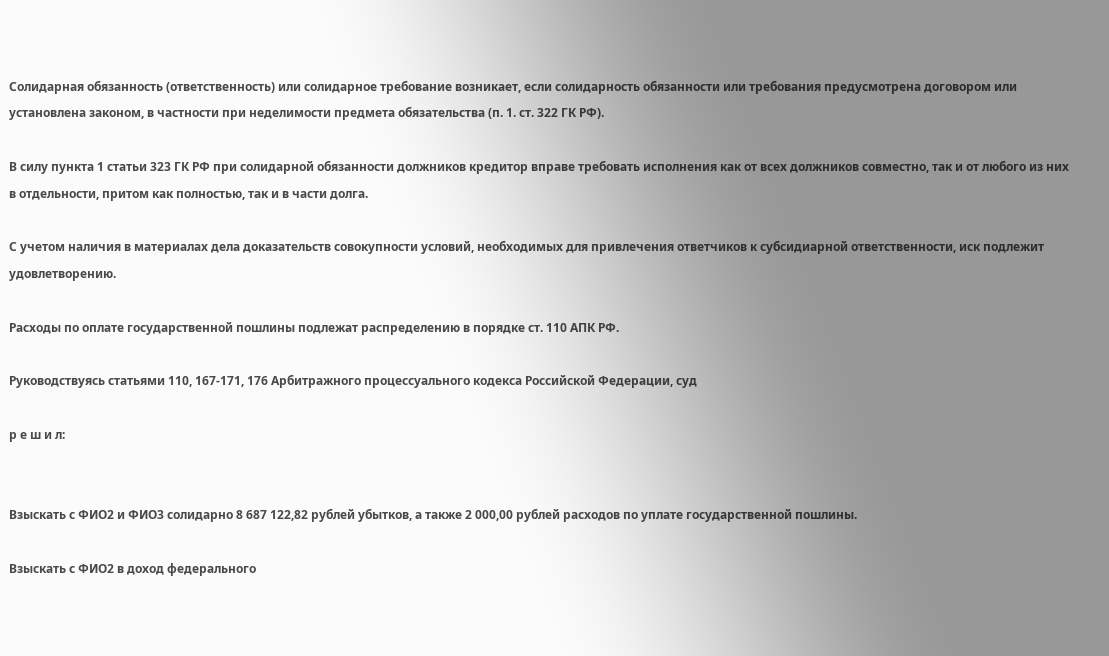Солидарная обязанность (ответственность) или солидарное требование возникает, если солидарность обязанности или требования предусмотрена договором или установлена законом, в частности при неделимости предмета обязательства (п. 1. ст. 322 ГК РФ).

В силу пункта 1 статьи 323 ГК РФ при солидарной обязанности должников кредитор вправе требовать исполнения как от всех должников совместно, так и от любого из них в отдельности, притом как полностью, так и в части долга.

С учетом наличия в материалах дела доказательств совокупности условий, необходимых для привлечения ответчиков к субсидиарной ответственности, иск подлежит удовлетворению.

Расходы по оплате государственной пошлины подлежат распределению в порядке ст. 110 АПК РФ.

Руководствуясь статьями 110, 167-171, 176 Арбитражного процессуального кодекса Российской Федерации, суд

р е ш и л:


Взыскать с ФИО2 и ФИО3 солидарно 8 687 122,82 рублей убытков, а также 2 000,00 рублей расходов по уплате государственной пошлины.

Взыскать с ФИО2 в доход федерального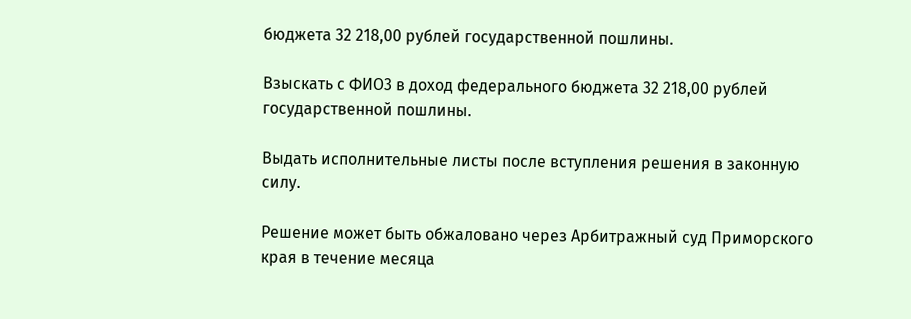бюджета 32 218,00 рублей государственной пошлины.

Взыскать с ФИО3 в доход федерального бюджета 32 218,00 рублей государственной пошлины.

Выдать исполнительные листы после вступления решения в законную силу.

Решение может быть обжаловано через Арбитражный суд Приморского края в течение месяца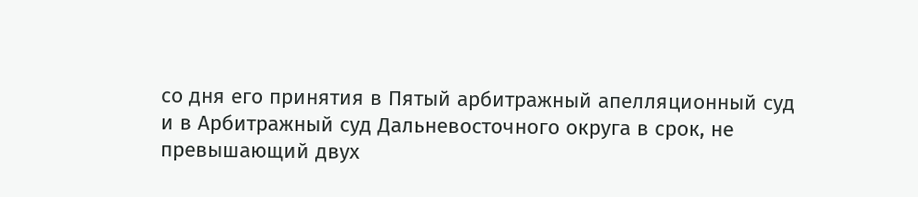со дня его принятия в Пятый арбитражный апелляционный суд и в Арбитражный суд Дальневосточного округа в срок, не превышающий двух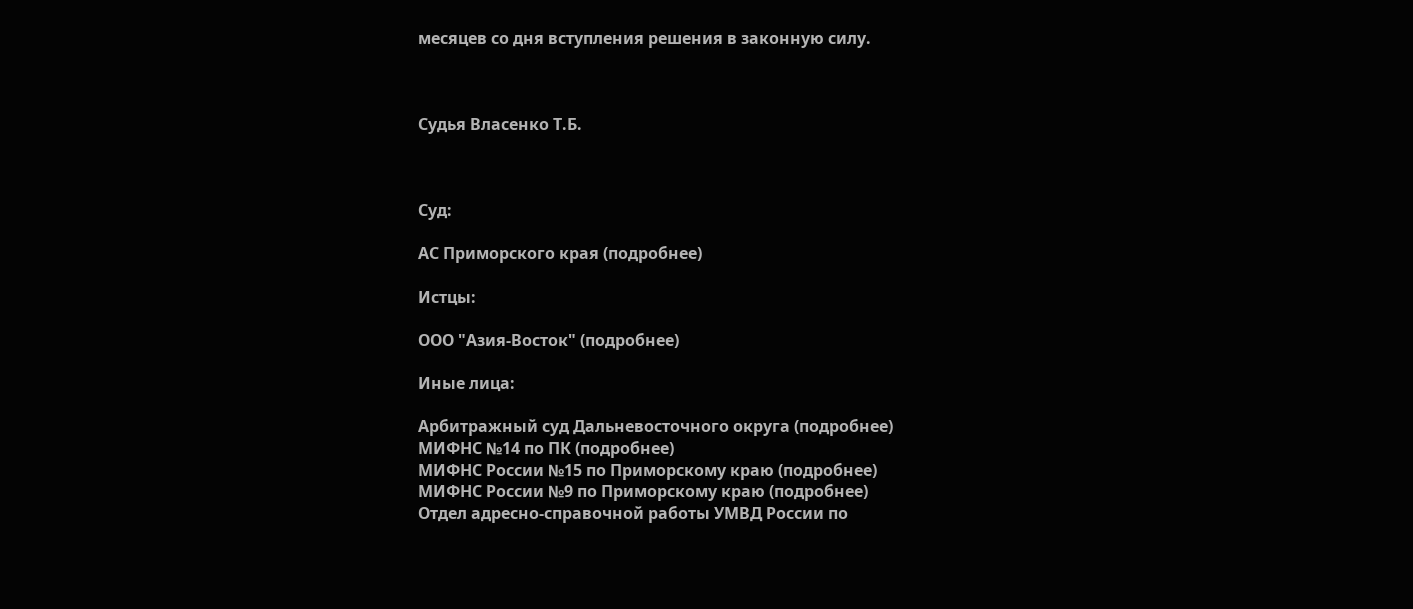месяцев со дня вступления решения в законную силу.



Судья Власенко Т.Б.



Суд:

АС Приморского края (подробнее)

Истцы:

ООО "Азия-Восток" (подробнее)

Иные лица:

Арбитражный суд Дальневосточного округа (подробнее)
МИФНС №14 по ПК (подробнее)
МИФНС России №15 по Приморскому краю (подробнее)
МИФНС России №9 по Приморскому краю (подробнее)
Отдел адресно-справочной работы УМВД России по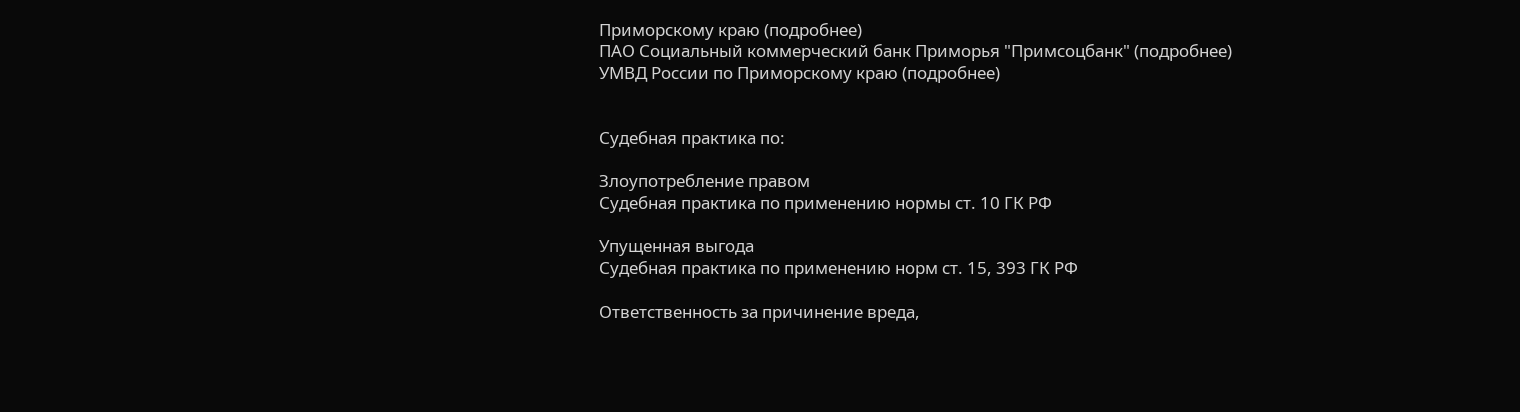Приморскому краю (подробнее)
ПАО Социальный коммерческий банк Приморья "Примсоцбанк" (подробнее)
УМВД России по Приморскому краю (подробнее)


Судебная практика по:

Злоупотребление правом
Судебная практика по применению нормы ст. 10 ГК РФ

Упущенная выгода
Судебная практика по применению норм ст. 15, 393 ГК РФ

Ответственность за причинение вреда,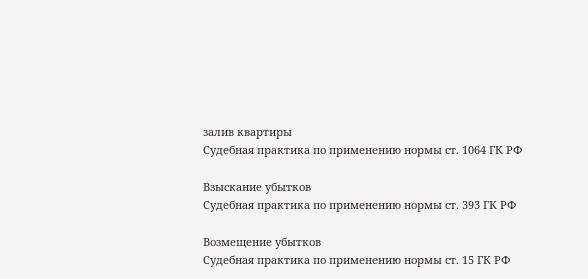залив квартиры
Судебная практика по применению нормы ст. 1064 ГК РФ

Взыскание убытков
Судебная практика по применению нормы ст. 393 ГК РФ

Возмещение убытков
Судебная практика по применению нормы ст. 15 ГК РФ